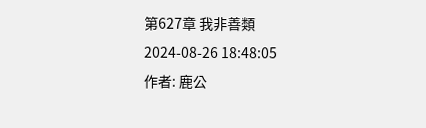第627章 我非善類
2024-08-26 18:48:05
作者: 鹿公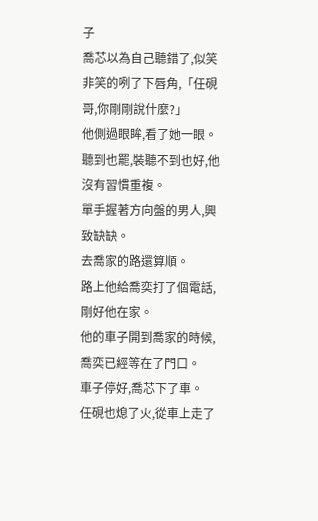子
喬芯以為自己聽錯了,似笑非笑的咧了下唇角,「任硯哥,你剛剛說什麼?」
他側過眼眸,看了她一眼。
聽到也罷,裝聽不到也好,他沒有習慣重複。
單手握著方向盤的男人,興致缺缺。
去喬家的路還算順。
路上他給喬奕打了個電話,剛好他在家。
他的車子開到喬家的時候,喬奕已經等在了門口。
車子停好,喬芯下了車。
任硯也熄了火,從車上走了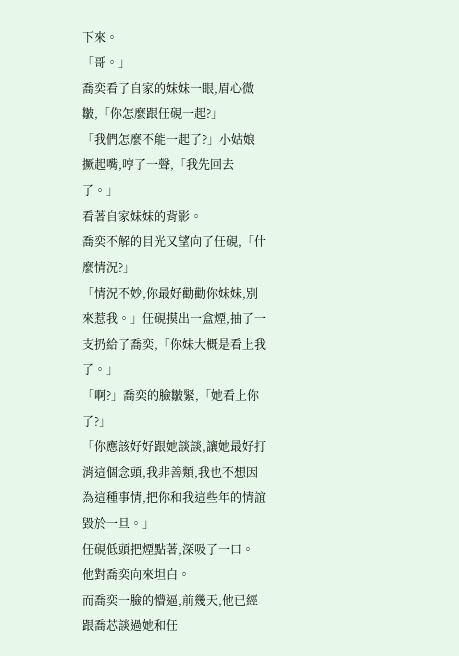下來。
「哥。」
喬奕看了自家的妹妹一眼,眉心微皺,「你怎麼跟任硯一起?」
「我們怎麼不能一起了?」小姑娘撅起嘴,哼了一聲,「我先回去了。」
看著自家妹妹的背影。
喬奕不解的目光又望向了任硯,「什麼情況?」
「情況不妙,你最好勸勸你妹妹,別來惹我。」任硯摸出一盒煙,抽了一支扔給了喬奕,「你妹大概是看上我了。」
「啊?」喬奕的臉皺緊,「她看上你了?」
「你應該好好跟她談談,讓她最好打消這個念頭,我非善類,我也不想因為這種事情,把你和我這些年的情誼毀於一旦。」
任硯低頭把煙點著,深吸了一口。
他對喬奕向來坦白。
而喬奕一臉的懵逼,前幾天,他已經跟喬芯談過她和任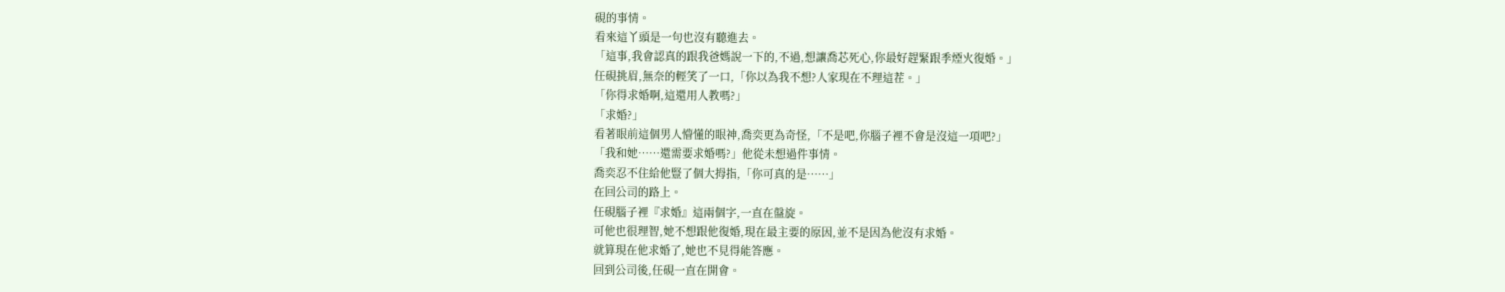硯的事情。
看來這丫頭是一句也沒有聽進去。
「這事,我會認真的跟我爸媽說一下的,不過,想讓喬芯死心,你最好趕緊跟季煙火復婚。」
任硯挑眉,無奈的輕笑了一口,「你以為我不想?人家現在不理這茬。」
「你得求婚啊,這還用人教嗎?」
「求婚?」
看著眼前這個男人懵懂的眼神,喬奕更為奇怪,「不是吧,你腦子裡不會是沒這一項吧?」
「我和她……還需要求婚嗎?」他從未想過件事情。
喬奕忍不住給他豎了個大拇指,「你可真的是……」
在回公司的路上。
任硯腦子裡『求婚』這兩個字,一直在盤旋。
可他也很理智,她不想跟他復婚,現在最主要的原因,並不是因為他沒有求婚。
就算現在他求婚了,她也不見得能答應。
回到公司後,任硯一直在開會。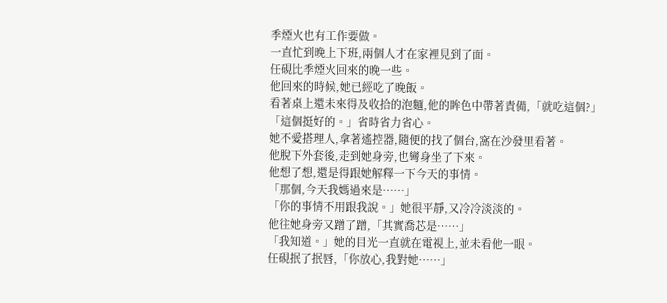季煙火也有工作要做。
一直忙到晚上下班,兩個人才在家裡見到了面。
任硯比季煙火回來的晚一些。
他回來的時候,她已經吃了晚飯。
看著桌上還未來得及收拾的泡麵,他的眸色中帶著責備,「就吃這個?」
「這個挺好的。」省時省力省心。
她不愛搭理人,拿著遙控器,隨便的找了個台,窩在沙發里看著。
他脫下外套後,走到她身旁,也彎身坐了下來。
他想了想,還是得跟她解釋一下今天的事情。
「那個,今天我媽過來是……」
「你的事情不用跟我說。」她很平靜,又冷冷淡淡的。
他往她身旁又蹭了蹭,「其實喬芯是……」
「我知道。」她的目光一直就在電視上,並未看他一眼。
任硯抿了抿唇,「你放心,我對她……」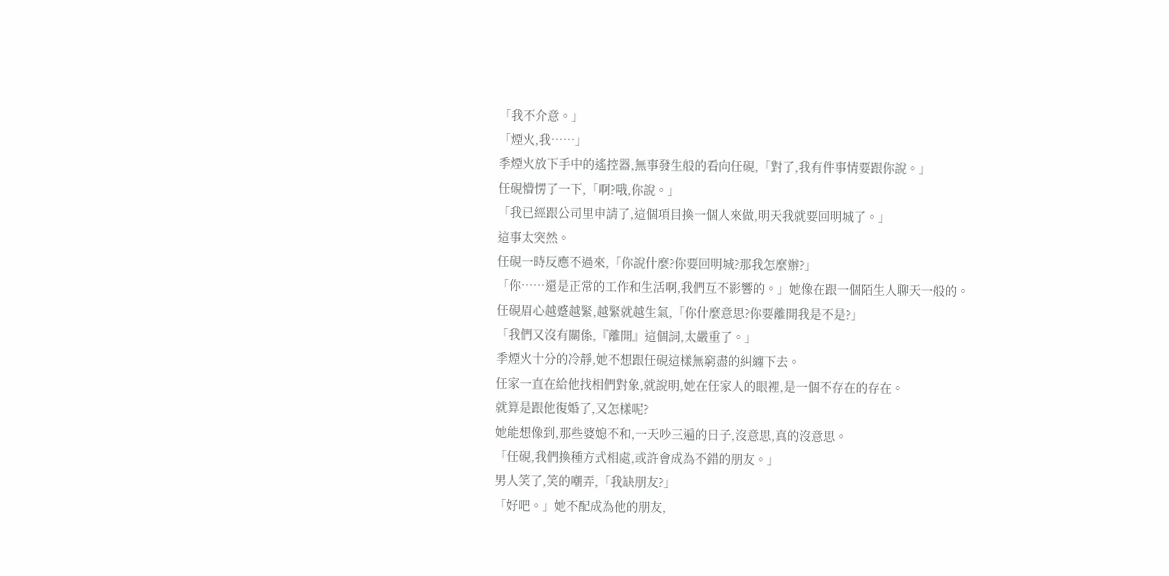「我不介意。」
「煙火,我……」
季煙火放下手中的遙控器,無事發生般的看向任硯,「對了,我有件事情要跟你說。」
任硯懵愣了一下,「啊?哦,你說。」
「我已經跟公司里申請了,這個項目換一個人來做,明天我就要回明城了。」
這事太突然。
任硯一時反應不過來,「你說什麼?你要回明城?那我怎麼辦?」
「你……還是正常的工作和生活啊,我們互不影響的。」她像在跟一個陌生人聊天一般的。
任硯眉心越蹙越緊,越緊就越生氣,「你什麼意思?你要離開我是不是?」
「我們又沒有關係,『離開』這個詞,太嚴重了。」
季煙火十分的冷靜,她不想跟任硯這樣無窮盡的糾纏下去。
任家一直在給他找相們對象,就說明,她在任家人的眼裡,是一個不存在的存在。
就算是跟他復婚了,又怎樣呢?
她能想像到,那些婆媳不和,一天吵三遍的日子,沒意思,真的沒意思。
「任硯,我們換種方式相處,或許會成為不錯的朋友。」
男人笑了,笑的嘲弄,「我缺朋友?」
「好吧。」她不配成為他的朋友,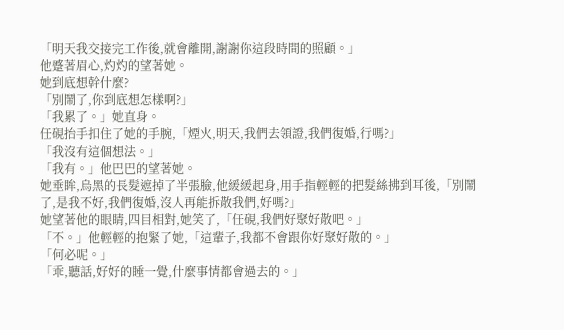「明天我交接完工作後,就會離開,謝謝你這段時間的照顧。」
他蹙著眉心,灼灼的望著她。
她到底想幹什麼?
「別鬧了,你到底想怎樣啊?」
「我累了。」她直身。
任硯抬手扣住了她的手腕,「煙火,明天,我們去領證,我們復婚,行嗎?」
「我沒有這個想法。」
「我有。」他巴巴的望著她。
她垂眸,烏黑的長髮遮掉了半張臉,他緩緩起身,用手指輕輕的把髮絲拂到耳後,「別鬧了,是我不好,我們復婚,沒人再能拆散我們,好嗎?」
她望著他的眼睛,四目相對,她笑了,「任硯,我們好聚好散吧。」
「不。」他輕輕的抱緊了她,「這輩子,我都不會跟你好聚好散的。」
「何必呢。」
「乖,聽話,好好的睡一覺,什麼事情都會過去的。」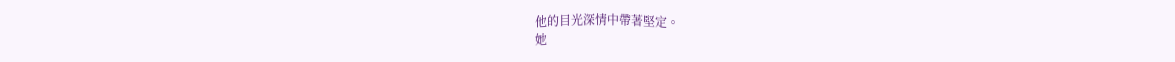他的目光深情中帶著堅定。
她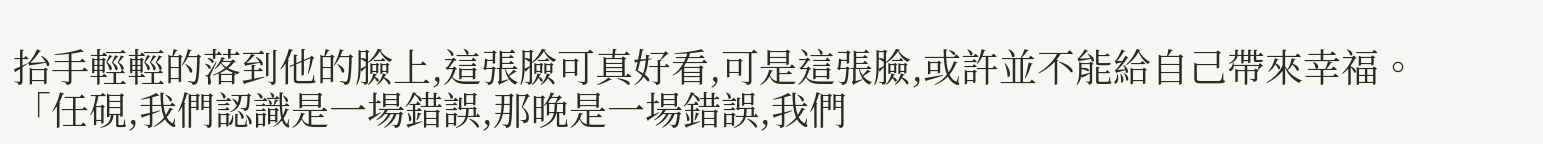抬手輕輕的落到他的臉上,這張臉可真好看,可是這張臉,或許並不能給自己帶來幸福。
「任硯,我們認識是一場錯誤,那晚是一場錯誤,我們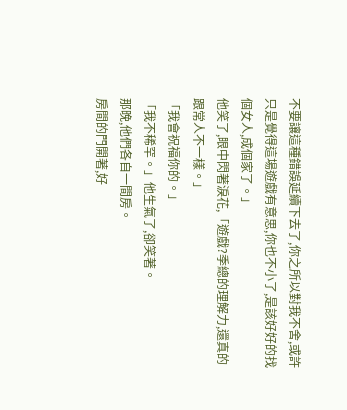不要讓這種錯誤延續下去了,你之所以對我不舍,或許只是覺得這場遊戲有意思,你也不小了,是該好好的找個女人,成個家了。」
他笑了,眼中閃著淚花,「遊戲?季總的理解力,還真的跟常人不一樣。」
「我會祝福你的。」
「我不稀罕。」他生氣了,卻笑著。
那晚,他們各自一間房。
房間的門開著,好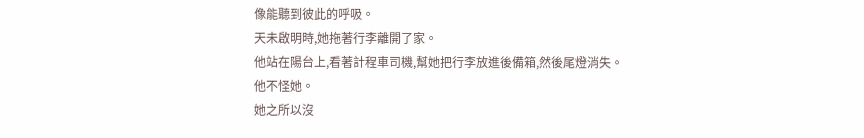像能聽到彼此的呼吸。
天未啟明時,她拖著行李離開了家。
他站在陽台上,看著計程車司機,幫她把行李放進後備箱,然後尾燈消失。
他不怪她。
她之所以沒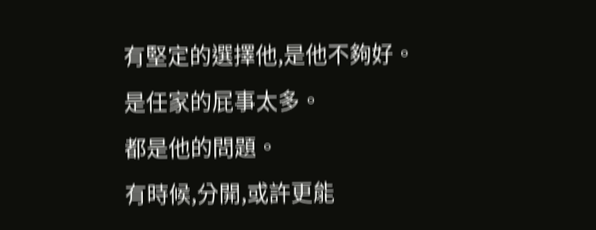有堅定的選擇他,是他不夠好。
是任家的屁事太多。
都是他的問題。
有時候,分開,或許更能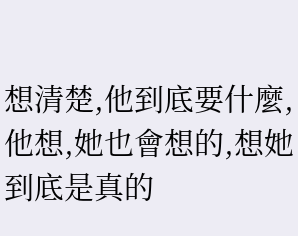想清楚,他到底要什麼,他想,她也會想的,想她到底是真的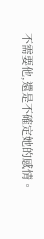不需要他,還是不確定她的感情。